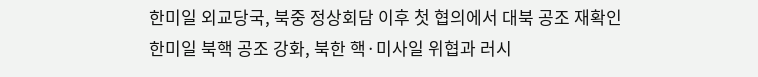한미일 외교당국, 북중 정상회담 이후 첫 협의에서 대북 공조 재확인
한미일 북핵 공조 강화, 북한 핵·미사일 위협과 러시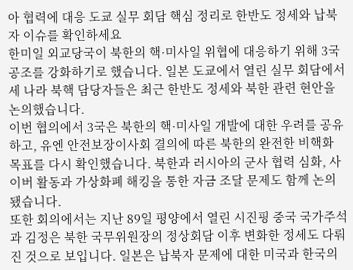아 협력에 대응 도쿄 실무 회담 핵심 정리로 한반도 정세와 납북자 이슈를 확인하세요
한미일 외교당국이 북한의 핵·미사일 위협에 대응하기 위해 3국 공조를 강화하기로 했습니다. 일본 도쿄에서 열린 실무 회담에서 세 나라 북핵 담당자들은 최근 한반도 정세와 북한 관련 현안을 논의했습니다.
이번 협의에서 3국은 북한의 핵·미사일 개발에 대한 우려를 공유하고, 유엔 안전보장이사회 결의에 따른 북한의 완전한 비핵화 목표를 다시 확인했습니다. 북한과 러시아의 군사 협력 심화, 사이버 활동과 가상화폐 해킹을 통한 자금 조달 문제도 함께 논의됐습니다.
또한 회의에서는 지난 89일 평양에서 열린 시진핑 중국 국가주석과 김정은 북한 국무위원장의 정상회담 이후 변화한 정세도 다뤄진 것으로 보입니다. 일본은 납북자 문제에 대한 미국과 한국의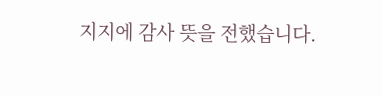지지에 감사 뜻을 전했습니다.